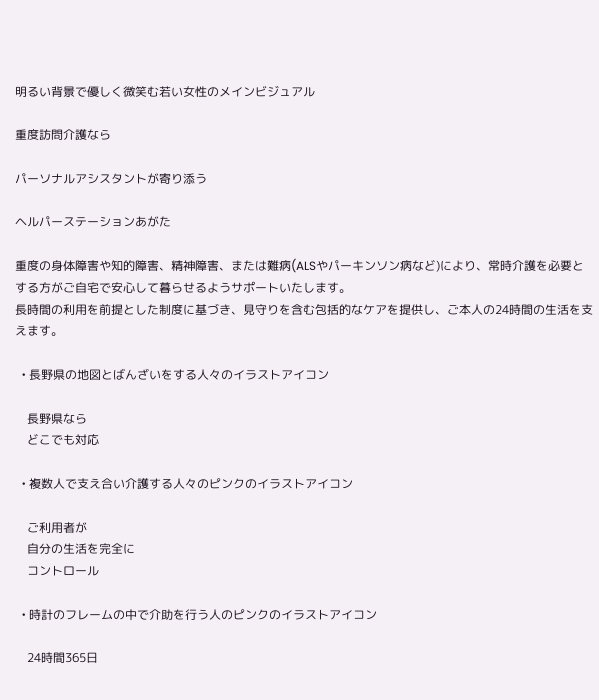明るい背景で優しく微笑む若い女性のメインビジュアル

重度訪問介護なら

パーソナルアシスタントが寄り添う

ヘルパーステーションあがた

重度の身体障害や知的障害、精神障害、または難病(ALSやパーキンソン病など)により、常時介護を必要とする方がご自宅で安心して暮らせるようサポートいたします。
長時間の利用を前提とした制度に基づき、見守りを含む包括的なケアを提供し、ご本人の24時間の生活を支えます。

  • 長野県の地図とばんざいをする人々のイラストアイコン

    長野県なら
    どこでも対応

  • 複数人で支え合い介護する人々のピンクのイラストアイコン

    ご利用者が
    自分の生活を完全に
    コントロール

  • 時計のフレームの中で介助を行う人のピンクのイラストアイコン

    24時間365日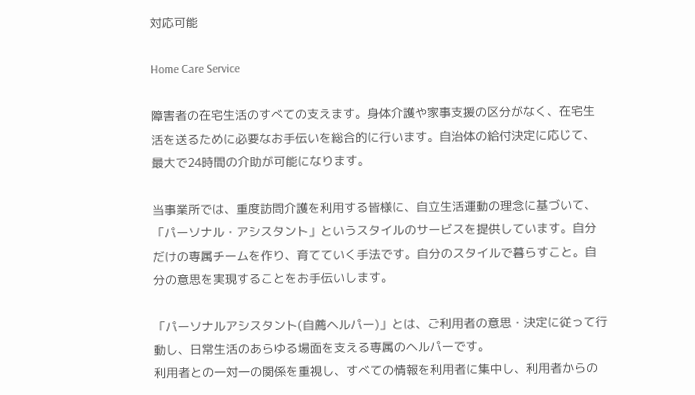対応可能

Home Care Service

障害者の在宅生活のすべての支えます。身体介護や家事支援の区分がなく、在宅生活を送るために必要なお手伝いを総合的に行います。自治体の給付決定に応じて、最大で24時間の介助が可能になります。

当事業所では、重度訪問介護を利用する皆様に、自立生活運動の理念に基づいて、「パーソナル・アシスタント」というスタイルのサービスを提供しています。自分だけの専属チームを作り、育てていく手法です。自分のスタイルで暮らすこと。自分の意思を実現することをお手伝いします。

「パーソナルアシスタント(自薦ヘルパー)」とは、ご利用者の意思・決定に従って行動し、日常生活のあらゆる場面を支える専属のヘルパーです。
利用者との一対一の関係を重視し、すべての情報を利用者に集中し、利用者からの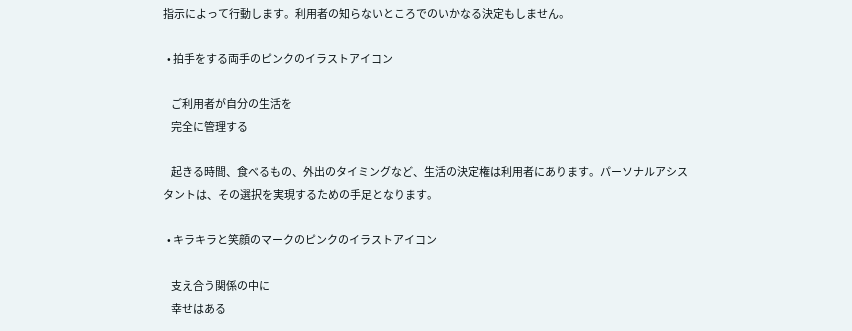指示によって行動します。利用者の知らないところでのいかなる決定もしません。

  • 拍手をする両手のピンクのイラストアイコン

    ご利用者が自分の生活を
    完全に管理する

    起きる時間、食べるもの、外出のタイミングなど、生活の決定権は利用者にあります。パーソナルアシスタントは、その選択を実現するための手足となります。

  • キラキラと笑顔のマークのピンクのイラストアイコン

    支え合う関係の中に
    幸せはある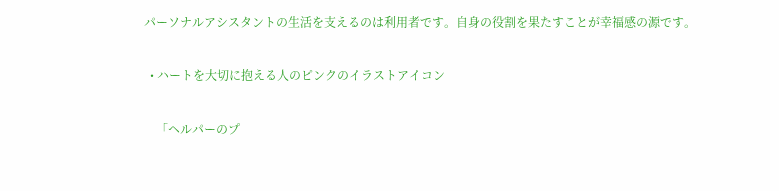パーソナルアシスタントの生活を支えるのは利用者です。自身の役割を果たすことが幸福感の源です。

  • ハートを大切に抱える人のピンクのイラストアイコン

    「ヘルパーのプ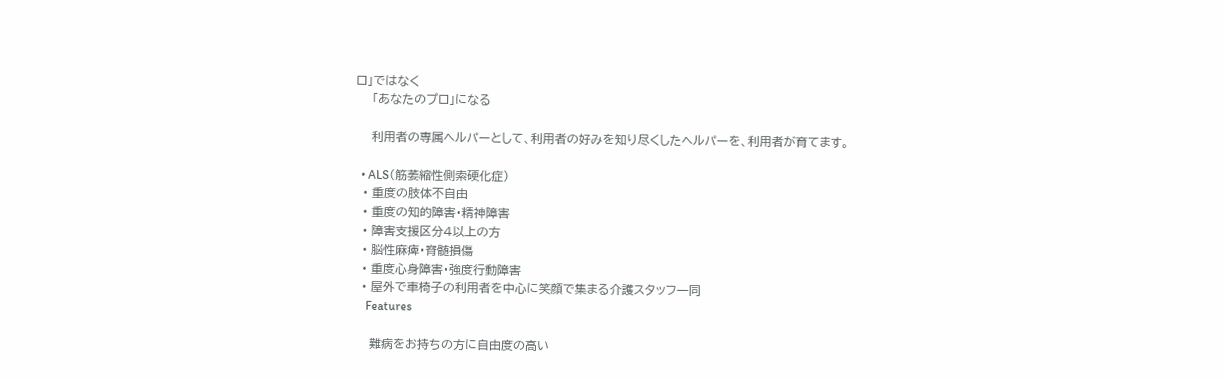ロ」ではなく
    「あなたのプロ」になる

    利用者の専属ヘルパーとして、利用者の好みを知り尽くしたヘルパーを、利用者が育てます。

  • ALS(筋萎縮性側索硬化症)
  • 重度の肢体不自由
  • 重度の知的障害・精神障害
  • 障害支援区分4以上の方
  • 脳性麻痺・脊髄損傷
  • 重度心身障害・強度行動障害
  • 屋外で車椅子の利用者を中心に笑顔で集まる介護スタッフ一同
    Features

    難病をお持ちの方に自由度の高い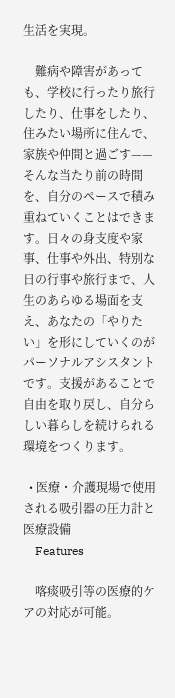生活を実現。

    難病や障害があっても、学校に行ったり旅行したり、仕事をしたり、住みたい場所に住んで、家族や仲間と過ごす——そんな当たり前の時間を、自分のペースで積み重ねていくことはできます。日々の身支度や家事、仕事や外出、特別な日の行事や旅行まで、人生のあらゆる場面を支え、あなたの「やりたい」を形にしていくのがパーソナルアシスタントです。支援があることで自由を取り戻し、自分らしい暮らしを続けられる環境をつくります。

  • 医療・介護現場で使用される吸引器の圧力計と医療設備
    Features

    喀痰吸引等の医療的ケアの対応が可能。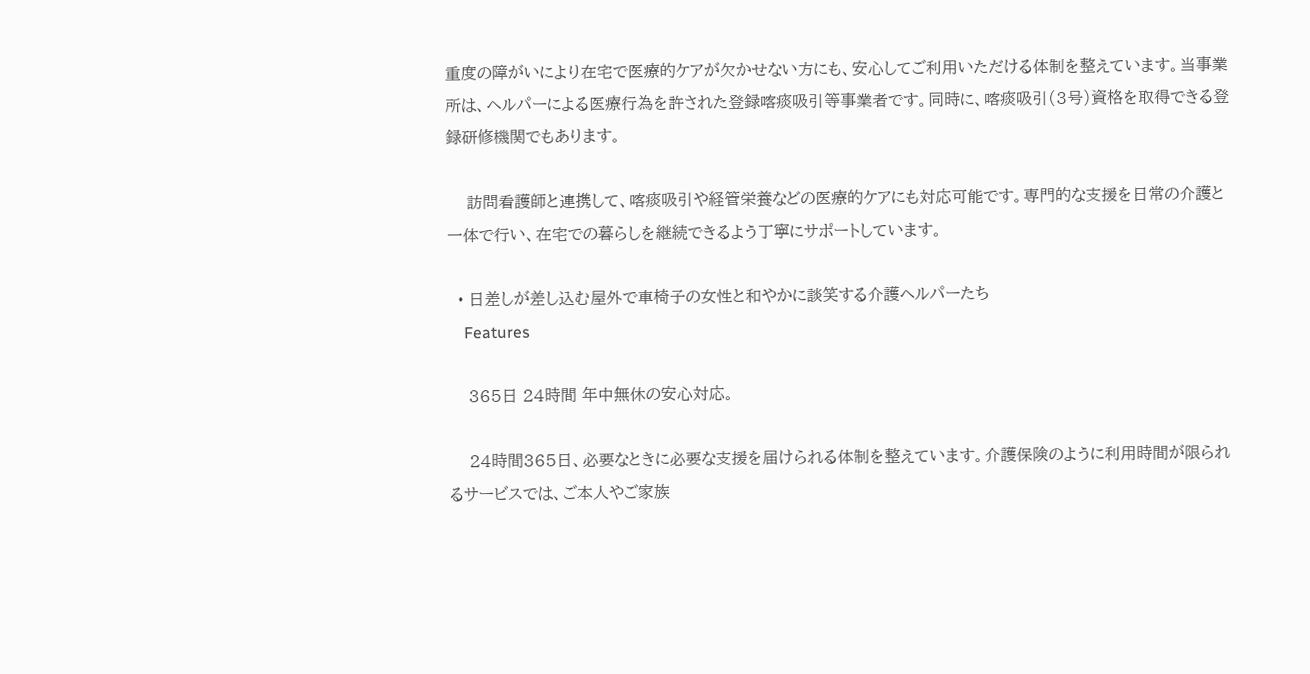重度の障がいにより在宅で医療的ケアが欠かせない方にも、安心してご利用いただける体制を整えています。当事業所は、ヘルパーによる医療行為を許された登録喀痰吸引等事業者です。同時に、喀痰吸引(3号)資格を取得できる登録研修機関でもあります。

    訪問看護師と連携して、喀痰吸引や経管栄養などの医療的ケアにも対応可能です。専門的な支援を日常の介護と一体で行い、在宅での暮らしを継続できるよう丁寧にサポートしています。

  • 日差しが差し込む屋外で車椅子の女性と和やかに談笑する介護ヘルパーたち
    Features

    365日 24時間 年中無休の安心対応。

    24時間365日、必要なときに必要な支援を届けられる体制を整えています。介護保険のように利用時間が限られるサービスでは、ご本人やご家族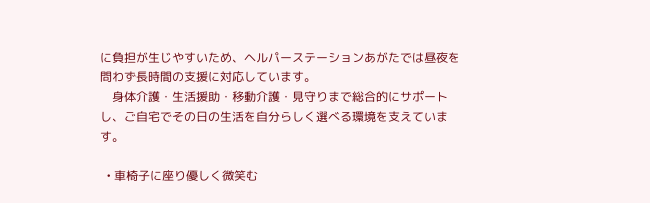に負担が生じやすいため、ヘルパーステーションあがたでは昼夜を問わず長時間の支援に対応しています。
    身体介護・生活援助・移動介護・見守りまで総合的にサポートし、ご自宅でその日の生活を自分らしく選べる環境を支えています。

  • 車椅子に座り優しく微笑む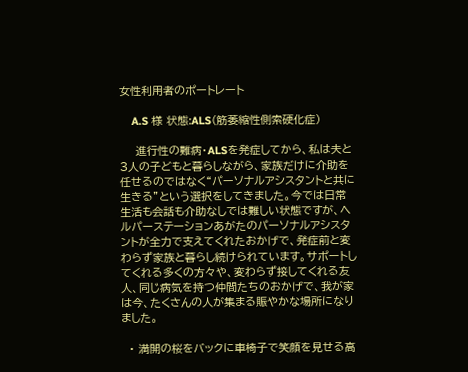女性利用者のポートレート

    A.S 様 状態:ALS(筋萎縮性側索硬化症)

    進行性の難病・ALSを発症してから、私は夫と3人の子どもと暮らしながら、家族だけに介助を任せるのではなく“パーソナルアシスタントと共に生きる”という選択をしてきました。今では日常生活も会話も介助なしでは難しい状態ですが、ヘルパーステーションあがたのパーソナルアシスタントが全力で支えてくれたおかげで、発症前と変わらず家族と暮らし続けられています。サポートしてくれる多くの方々や、変わらず接してくれる友人、同じ病気を持つ仲間たちのおかげで、我が家は今、たくさんの人が集まる賑やかな場所になりました。

  • 満開の桜をバックに車椅子で笑顔を見せる高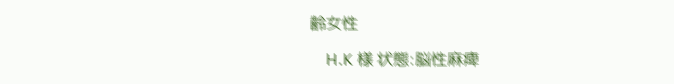齢女性

    H.K 様 状態:脳性麻痺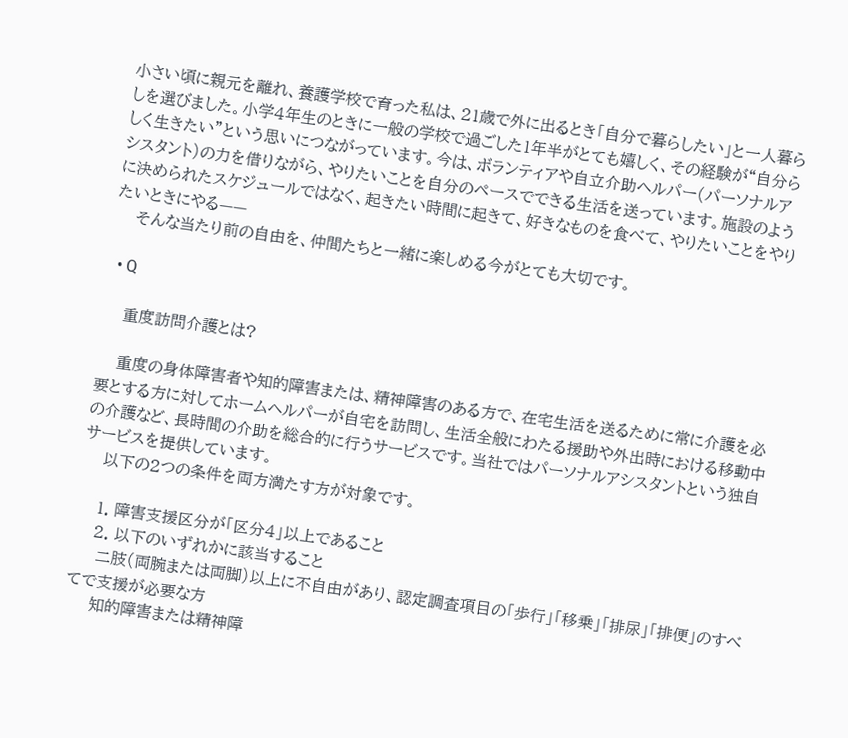小さい頃に親元を離れ、養護学校で育った私は、21歳で外に出るとき「自分で暮らしたい」と一人暮らしを選びました。小学4年生のときに一般の学校で過ごした1年半がとても嬉しく、その経験が“自分らしく生きたい”という思いにつながっています。今は、ボランティアや自立介助ヘルパー(パーソナルアシスタント)の力を借りながら、やりたいことを自分のペースでできる生活を送っています。施設のように決められたスケジュールではなく、起きたい時間に起きて、好きなものを食べて、やりたいことをやりたいときにやる——
    そんな当たり前の自由を、仲間たちと一緒に楽しめる今がとても大切です。

  • Q

    重度訪問介護とは?

    重度の身体障害者や知的障害または、精神障害のある方で、在宅生活を送るために常に介護を必要とする方に対してホームヘルパーが自宅を訪問し、生活全般にわたる援助や外出時における移動中の介護など、長時間の介助を総合的に行うサービスです。当社ではパーソナルアシスタントという独自サービスを提供しています。
    以下の2つの条件を両方満たす方が対象です。

    1. 障害支援区分が「区分4」以上であること
    2. 以下のいずれかに該当すること
     二肢(両腕または両脚)以上に不自由があり、認定調査項目の「歩行」「移乗」「排尿」「排便」のすべてで支援が必要な方
     知的障害または精神障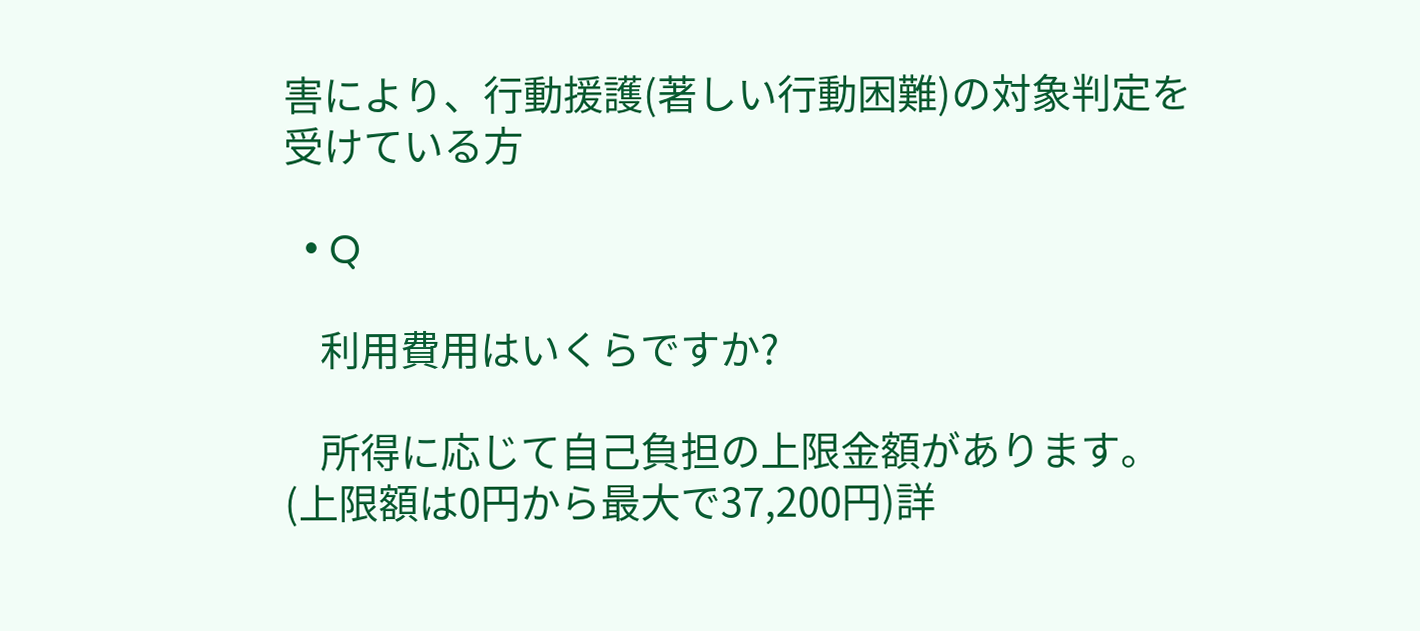害により、行動援護(著しい行動困難)の対象判定を受けている方

  • Q

    利用費用はいくらですか?

    所得に応じて自己負担の上限金額があります。(上限額は0円から最大で37,200円)詳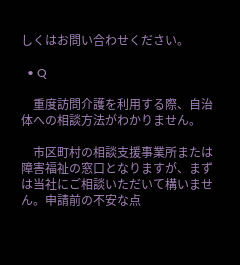しくはお問い合わせください。

  • Q

    重度訪問介護を利用する際、自治体への相談方法がわかりません。

    市区町村の相談支援事業所または障害福祉の窓口となりますが、まずは当社にご相談いただいて構いません。申請前の不安な点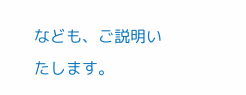なども、ご説明いたします。